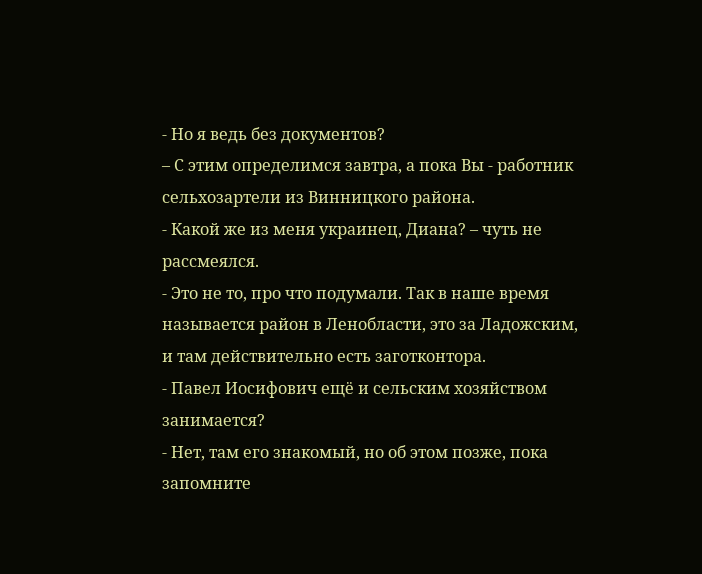- Но я ведь без документов?
– С этим определимся завтра, а пока Вы - работник сельхозартели из Винницкого района.
- Какой же из меня украинец, Диана? – чуть не рассмеялся.
- Это не то, про что подумали. Так в наше время называется район в Ленобласти, это за Ладожским, и там действительно есть заготконтора.
- Павел Иосифович ещё и сельским хозяйством занимается?
- Нет, там его знакомый, но об этом позже, пока запомните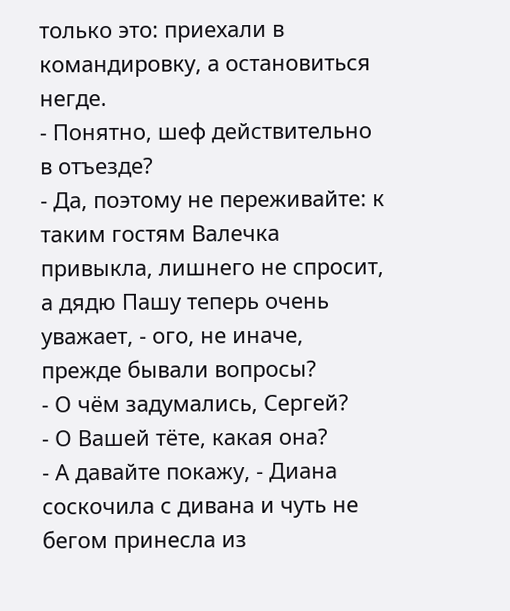только это: приехали в командировку, а остановиться негде.
- Понятно, шеф действительно в отъезде?
- Да, поэтому не переживайте: к таким гостям Валечка привыкла, лишнего не спросит, а дядю Пашу теперь очень уважает, - ого, не иначе, прежде бывали вопросы?
- О чём задумались, Сергей?
- О Вашей тёте, какая она?
- А давайте покажу, - Диана соскочила с дивана и чуть не бегом принесла из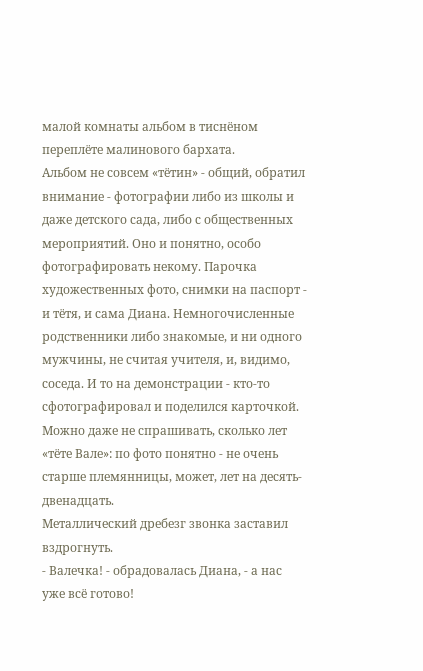малой комнаты альбом в тиснёном переплёте малинового бархата.
Альбом не совсем «тётин» - общий, обратил внимание - фотографии либо из школы и даже детского сада, либо с общественных мероприятий. Оно и понятно, особо фотографировать некому. Парочка художественных фото, снимки на паспорт - и тётя, и сама Диана. Немногочисленные родственники либо знакомые, и ни одного мужчины, не считая учителя, и, видимо, соседа. И то на демонстрации - кто-то сфотографировал и поделился карточкой. Можно даже не спрашивать, сколько лет «тёте Вале»: по фото понятно - не очень старше племянницы, может, лет на десять-двенадцать.
Металлический дребезг звонка заставил вздрогнуть.
- Валечка! - обрадовалась Диана, - а нас уже всё готово!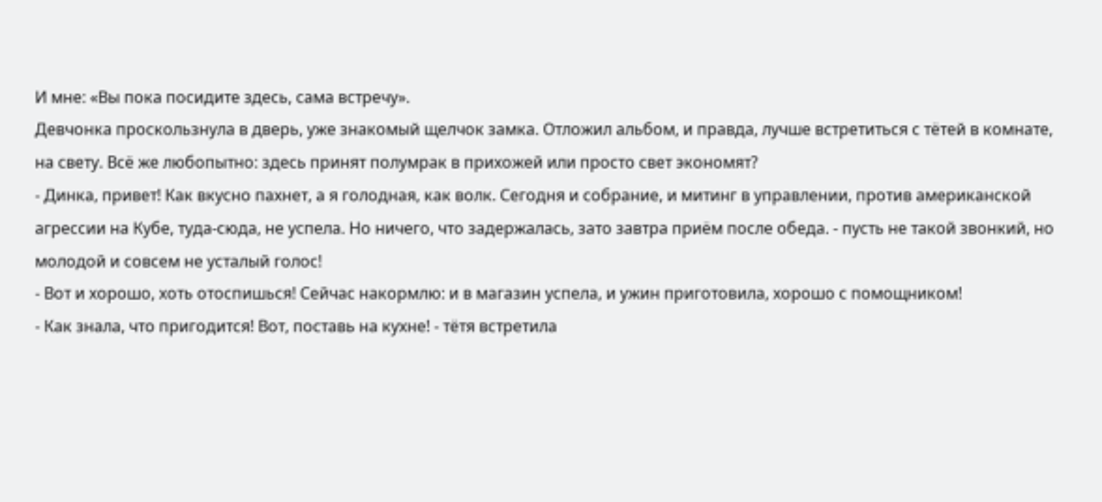И мне: «Вы пока посидите здесь, сама встречу».
Девчонка проскользнула в дверь, уже знакомый щелчок замка. Отложил альбом, и правда, лучше встретиться с тётей в комнате, на свету. Всё же любопытно: здесь принят полумрак в прихожей или просто свет экономят?
- Динка, привет! Как вкусно пахнет, а я голодная, как волк. Сегодня и собрание, и митинг в управлении, против американской агрессии на Кубе, туда-сюда, не успела. Но ничего, что задержалась, зато завтра приём после обеда. - пусть не такой звонкий, но молодой и совсем не усталый голос!
- Вот и хорошо, хоть отоспишься! Сейчас накормлю: и в магазин успела, и ужин приготовила, хорошо с помощником!
- Как знала, что пригодится! Вот, поставь на кухне! - тётя встретила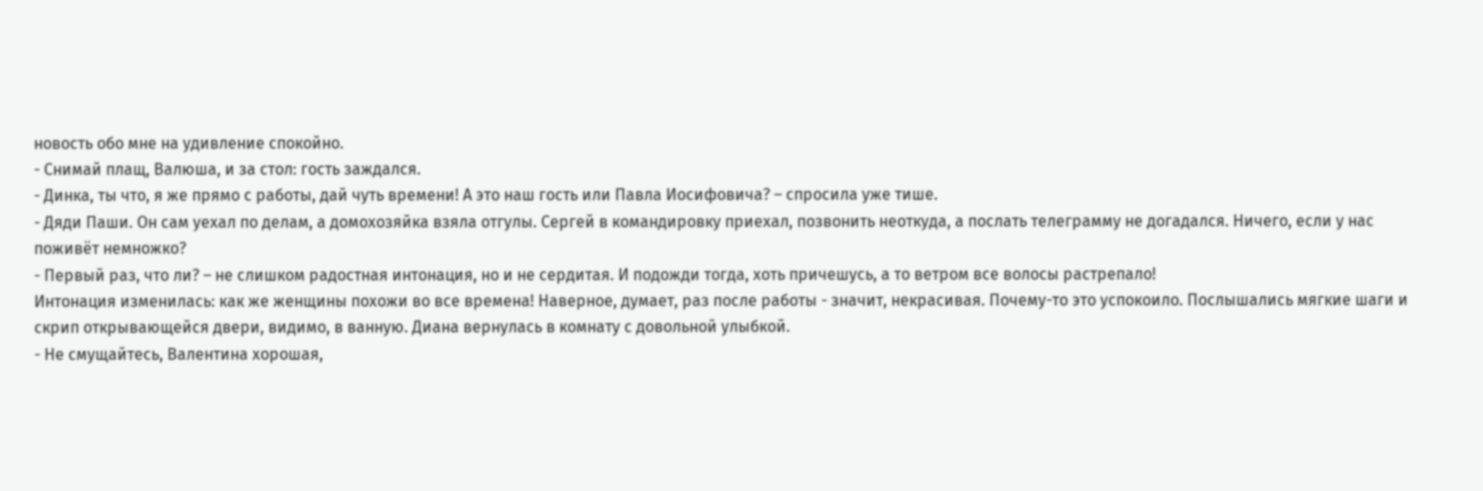новость обо мне на удивление спокойно.
- Снимай плащ, Валюша, и за стол: гость заждался.
- Динка, ты что, я же прямо с работы, дай чуть времени! А это наш гость или Павла Иосифовича? – спросила уже тише.
- Дяди Паши. Он сам уехал по делам, а домохозяйка взяла отгулы. Сергей в командировку приехал, позвонить неоткуда, а послать телеграмму не догадался. Ничего, если у нас поживёт немножко?
- Первый раз, что ли? – не слишком радостная интонация, но и не сердитая. И подожди тогда, хоть причешусь, а то ветром все волосы растрепало!
Интонация изменилась: как же женщины похожи во все времена! Наверное, думает, раз после работы - значит, некрасивая. Почему-то это успокоило. Послышались мягкие шаги и скрип открывающейся двери, видимо, в ванную. Диана вернулась в комнату с довольной улыбкой.
- Не смущайтесь, Валентина хорошая,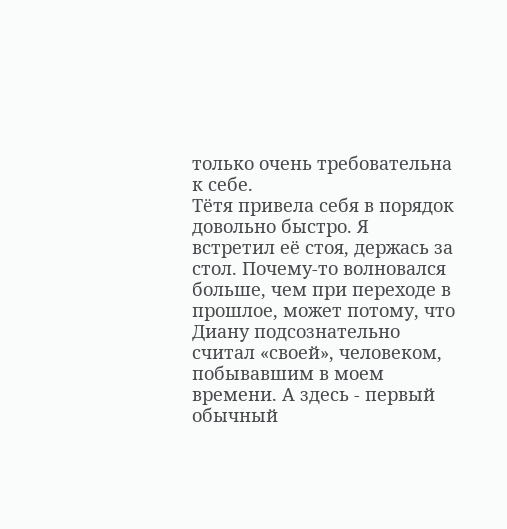только очень требовательна к себе.
Тётя привела себя в порядок довольно быстро. Я встретил её стоя, держась за стол. Почему-то волновался больше, чем при переходе в прошлое, может потому, что Диану подсознательно считал «своей», человеком, побывавшим в моем времени. А здесь - первый обычный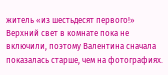житель «из шестьдесят первого!» Верхний свет в комнате пока не включили, поэтому Валентина сначала показалась старше, чем на фотографиях.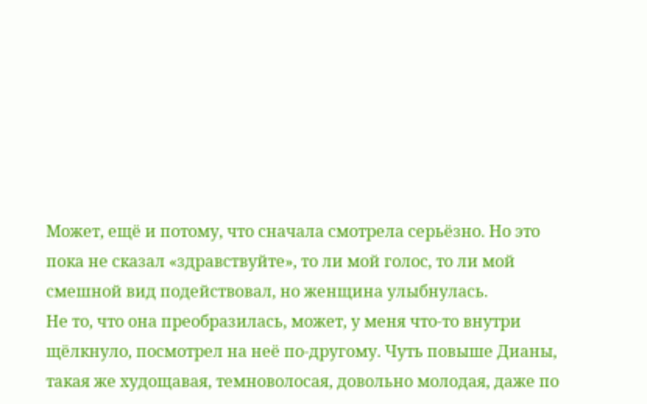Может, ещё и потому, что сначала смотрела серьёзно. Но это пока не сказал «здравствуйте», то ли мой голос, то ли мой смешной вид подействовал, но женщина улыбнулась.
Не то, что она преобразилась, может, у меня что-то внутри щёлкнуло, посмотрел на неё по-другому. Чуть повыше Дианы, такая же худощавая, темноволосая, довольно молодая, даже по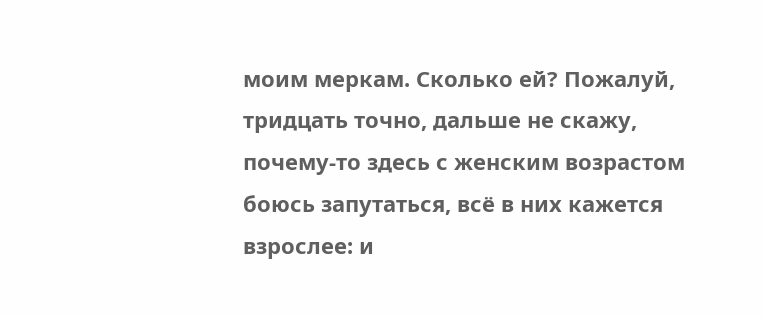моим меркам. Сколько ей? Пожалуй, тридцать точно, дальше не скажу, почему-то здесь с женским возрастом боюсь запутаться, всё в них кажется взрослее: и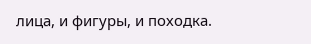лица, и фигуры, и походка.